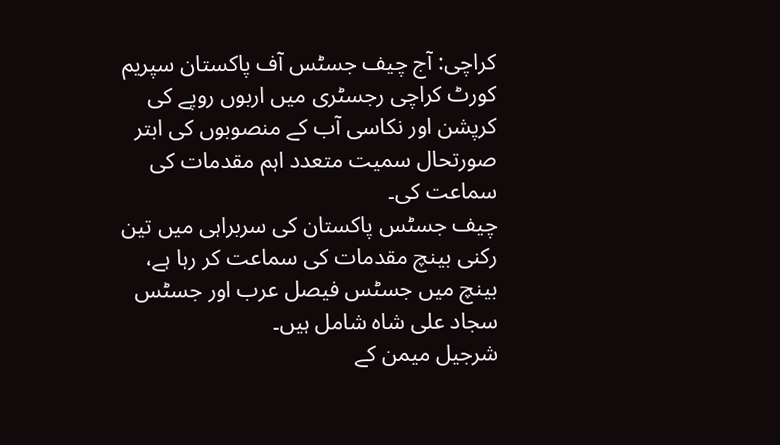کراچی: آج چیف جسٹس آف پاکستان سپریم کورٹ کراچی رجسٹری میں اربوں روپے کی کرپشن اور نکاسی آب کے منصوبوں کی ابتر صورتحال سمیت متعدد اہم مقدمات کی سماعت کی۔
چیف جسٹس پاکستان کی سربراہی میں تین رکنی بینچ مقدمات کی سماعت کر رہا ہے، بینچ میں جسٹس فیصل عرب اور جسٹس سجاد علی شاہ شامل ہیں۔
شرجیل میمن کے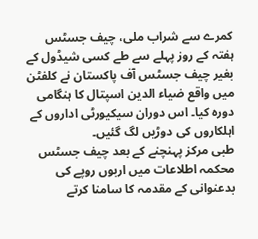کمرے سے شراب ملی، چیف جسٹس
ہفتہ کے روز پہلے سے طے کسی شیڈول کے بغیر چیف جسٹس آف پاکستان نے کلفٹن میں واقع ضیاء الدین اسپتال کا ہنگامی دورہ کیا۔ اس دوران سیکیورٹی اداروں کے اہلکاروں کی دوڑیں لگ گئیں۔
طبی مرکز پہنچنے کے بعد چیف جسٹس محکمہ اطلاعات میں اربوں روپے کی بدعنوانی کے مقدمہ کا سامنا کرتے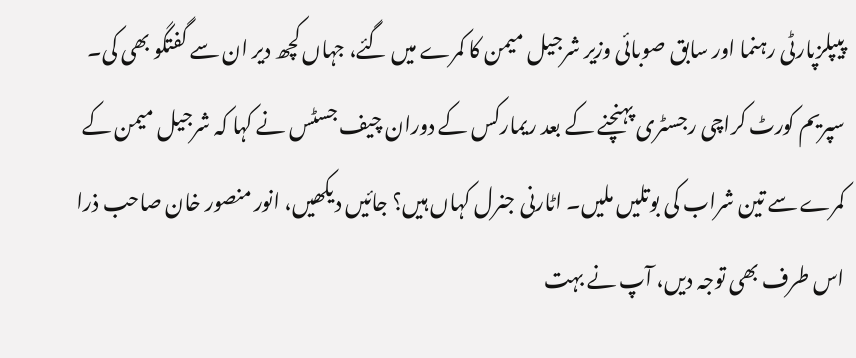پیپلزپارٹی رہنما اور سابق صوبائی وزیر شرجیل میمن کا کمرے میں گئے، جہاں کچھ دیر ان سے گفتگو بھی کی۔
سپریم کورٹ کراچی رجسٹری پہنچنے کے بعد ریمارکس کے دوران چیف جسٹس نے کہا کہ شرجیل میمن کے کمرے سے تین شراب کی بوتلیں ملیں۔ اٹارنی جنرل کہاں ہیں؟ جائیں دیکھیں، انور منصور خان صاحب ذرا اس طرف بھی توجہ دیں، آپ نے بہت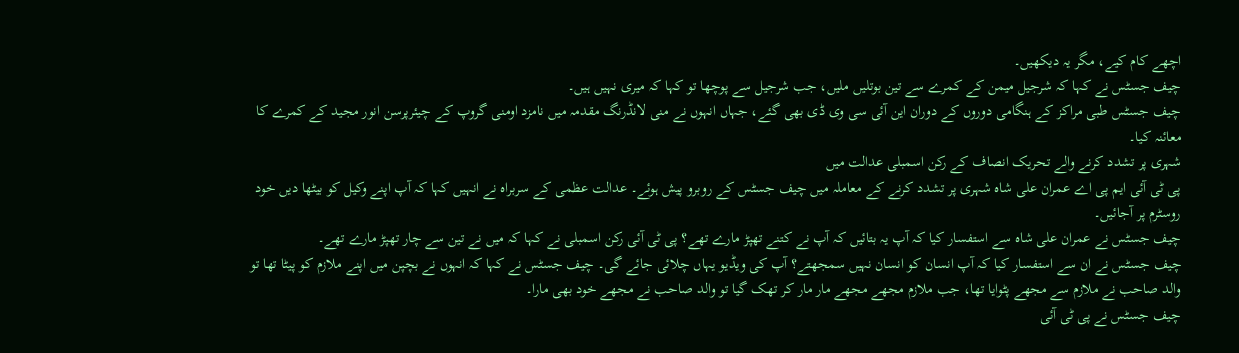اچھے کام کیے، مگر یہ دیکھیں۔
چیف جسٹس نے کہا کہ شرجیل میمن کے کمرے سے تین بوتلیں ملیں، جب شرجیل سے پوچھا تو کہا کہ میری نہیں ہیں۔
چیف جسٹس طبی مراکز کے ہنگامی دوروں کے دوران این آئی سی وی ڈی بھی گئے، جہاں انہوں نے منی لانڈرنگ مقدمہ میں نامزد اومنی گروپ کے چیئرپرسن انور مجید کے کمرے کا معائنہ کیا۔
شہری پر تشدد کرنے والے تحریک انصاف کے رکن اسمبلی عدالت میں
پی ٹی آئی ایم پی اے عمران علی شاہ شہری پر تشدد کرنے کے معاملہ میں چیف جسٹس کے روبرو پیش ہوئے۔ عدالت عظمی کے سربراہ نے انہیں کہا کہ آپ اپنے وکیل کو بیٹھا دیں خود روسٹرم پر آجائیں۔
چیف جسٹس نے عمران علی شاہ سے استفسار کیا کہ آپ یہ بتائیں کہ آپ نے کتنے تھپڑ مارے تھے؟ پی ٹی آئی رکن اسمبلی نے کہا کہ میں نے تین سے چار تھپڑ مارے تھے۔
چیف جسٹس نے ان سے استفسار کیا کہ آپ انسان کو انسان نہیں سمجھتے؟ آپ کی ویڈیو یہاں چلائی جائے گی۔ چیف جسٹس نے کہا کہ انہوں نے بچپن میں اپنے ملازم کو پیٹا تھا تو والد صاحب نے ملازم سے مجھے پٹوایا تھا، جب ملازم مجھے مجھے مار مار کر تھک گیا تو والد صاحب نے مجھے خود بھی مارا۔
چیف جسٹس نے پی ٹی آئی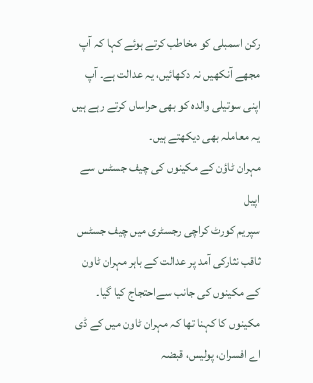رکن اسمبلی کو مخاطب کرتے ہوئے کہا کہ آپ مجھے آنکھیں نہ دکھائیں، یہ عدالت ہے۔ آپ اپنی سوتیلی والدہ کو بھی حراساں کرتے رہے ہیں یہ معاملہ بھی دیکھتے ہیں۔
مہران ٹاؤن کے مکینوں کی چیف جسٹس سے اپیل
سپریم کورٹ کراچی رجسٹری میں چیف جسٹس ثاقب نثارکی آمد پر عدالت کے باہر مہران ٹاون کے مکینوں کی جانب سےاحتجاج کیا گیا۔ مکینوں کا کہنا تھا کہ مہران ٹاون میں کے ڈی اے افسران، پولیس، قبضہ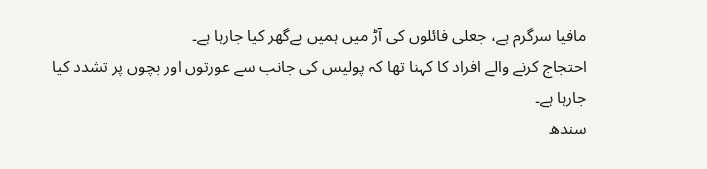مافیا سرگرم ہے، جعلی فائلوں کی آڑ میں ہمیں بےگھر کیا جارہا ہے۔
احتجاج کرنے والے افراد کا کہنا تھا کہ پولیس کی جانب سے عورتوں اور بچوں پر تشدد کیا جارہا ہے۔
سندھ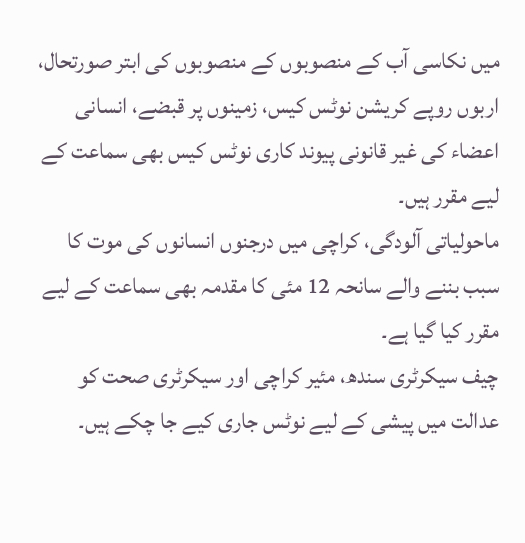میں نکاسی آب کے منصوبوں کے منصوبوں کی ابتر صورتحال، اربوں روپے کریشن نوٹس کیس، زمینوں پر قبضے، انسانی اعضاء کی غیر قانونی پیوند کاری نوٹس کیس بھی سماعت کے لیے مقرر ہیں۔
ماحولیاتی آلودگی، کراچی میں درجنوں انسانوں کی موت کا سبب بننے والے سانحہ 12 مئی کا مقدمہ بھی سماعت کے لیے مقرر کیا گیا ہے۔
چیف سیکرٹری سندھ، مئیر کراچی اور سیکرٹری صحت کو عدالت میں پیشی کے لیے نوٹس جاری کیے جا چکے ہیں۔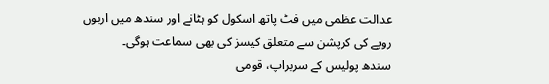عدالت عظمی میں فٹ پاتھ اسکول کو ہٹانے اور سندھ میں اربوں روپے کی کرپشن سے متعلق کیسز کی بھی سماعت ہوگی۔
سندھ پولیس کے سربراپ، قومی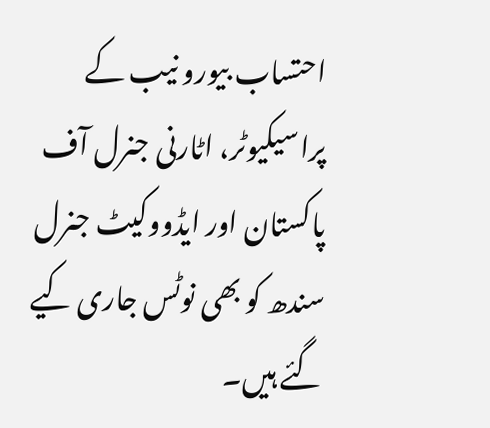احتساب بیورو نیب کے پراسیکیوٹر، اٹارنی جنرل آف پاکستان اور ایڈووکیٹ جنرل سندھ کو بھی نوٹس جاری کیے گئے ہیں۔